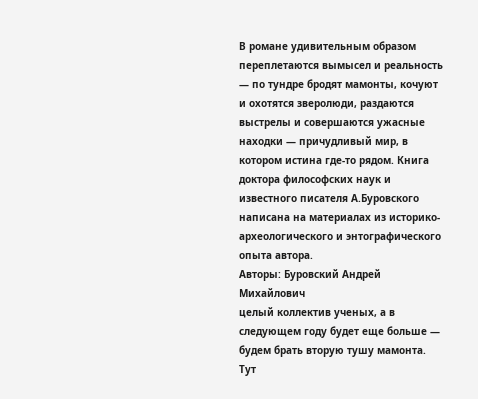В романе удивительным образом переплетаются вымысел и реальность — по тундре бродят мамонты, кочуют и охотятся зверолюди, раздаются выстрелы и совершаются ужасные находки — причудливый мир, в котором истина где-то рядом. Книга доктора философских наук и известного писателя А.Буровского написана на материалах из историко-археологического и энтографического опыта автора.
Авторы: Буровский Андрей Михайлович
целый коллектив ученых, а в следующем году будет еще больше — будем брать вторую тушу мамонта. Тут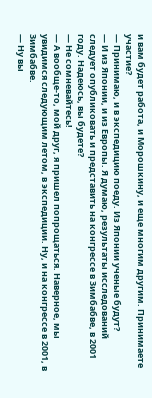и вам будет работа, и Морошкину, и еще многим другим. Принимаете участие?
— Принимаю, и в экспедицию поеду. Из Японии ученые будут?
— И из Японии, и из Европы. Я думаю, результаты исследований следует опубликовать и представить на конгрессе в Зимбабве, в 2001 году. Надеюсь, вы будете?
— Не сомневайтесь!
— А вообще-то, мой друг, я пришел попрощаться. Наверное, мы увидимся следующим летом, в экспедиции. Ну, и на конгрессе в 2001, в Зимбабве.
— Ну вы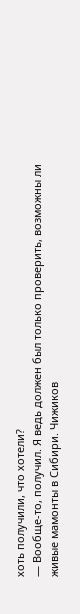хоть получили, что хотели?
— Вообще-то, получил. Я ведь должен был только проверить, возможны ли живые мамонты в Сибири. Чижиков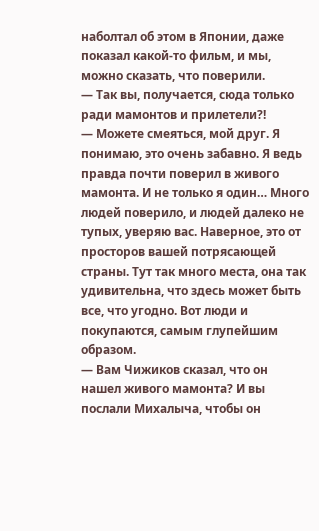наболтал об этом в Японии, даже показал какой-то фильм, и мы, можно сказать, что поверили.
— Так вы, получается, сюда только ради мамонтов и прилетели?!
— Можете смеяться, мой друг. Я понимаю, это очень забавно. Я ведь правда почти поверил в живого мамонта. И не только я один… Много людей поверило, и людей далеко не тупых, уверяю вас. Наверное, это от просторов вашей потрясающей страны. Тут так много места, она так удивительна, что здесь может быть все, что угодно. Вот люди и покупаются, самым глупейшим образом.
— Вам Чижиков сказал, что он нашел живого мамонта? И вы послали Михалыча, чтобы он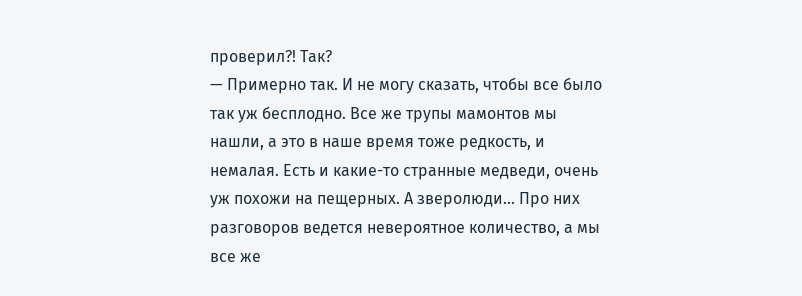проверил?! Так?
— Примерно так. И не могу сказать, чтобы все было так уж бесплодно. Все же трупы мамонтов мы нашли, а это в наше время тоже редкость, и немалая. Есть и какие-то странные медведи, очень уж похожи на пещерных. А зверолюди… Про них разговоров ведется невероятное количество, а мы все же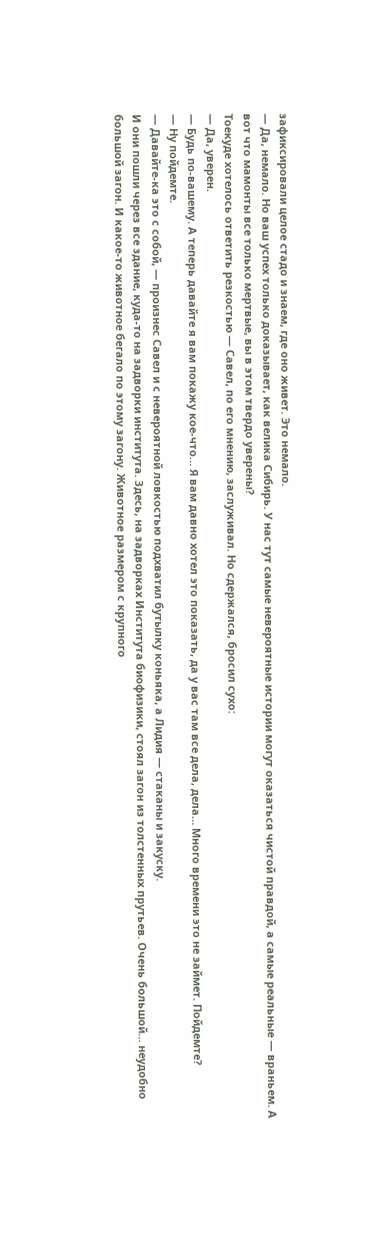зафиксировали целое стадо и знаем, где оно живет. Это немало.
— Да, немало. Но ваш успех только доказывает, как велика Сибирь. У нас тут самые невероятные истории могут оказаться чистой правдой, а самые реальные — враньем. А вот что мамонты все только мертвые, вы в этом твердо уверены?
Тоекуде хотелось ответить резкостью — Савел, по его мнению, заслуживал. Но сдержался, бросил сухо:
— Да, уверен.
— Будь по-вашему. А теперь давайте я вам покажу кое-что… Я вам давно хотел это показать, да у вас там все дела, дела… Много времени это не займет. Пойдемте?
— Ну пойдемте.
— Давайте-ка это с собой, — произнес Савел и с невероятной ловкостью подхватил бутылку коньяка, а Лидия — стаканы и закуску.
И они пошли через все здание, куда-то на задворки института. Здесь, на задворках Института биофизики, стоял загон из толстенных прутьев. Очень большой… неудобно большой загон. И какое-то животное бегало по этому загону. Животное размером с крупного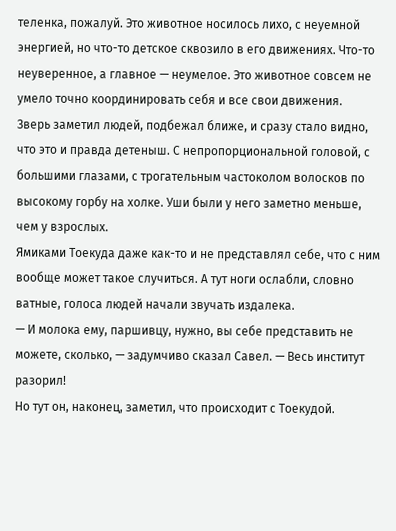теленка, пожалуй. Это животное носилось лихо, с неуемной энергией, но что-то детское сквозило в его движениях. Что-то неуверенное, а главное — неумелое. Это животное совсем не умело точно координировать себя и все свои движения.
Зверь заметил людей, подбежал ближе, и сразу стало видно, что это и правда детеныш. С непропорциональной головой, с большими глазами, с трогательным частоколом волосков по высокому горбу на холке. Уши были у него заметно меньше, чем у взрослых.
Ямиками Тоекуда даже как-то и не представлял себе, что с ним вообще может такое случиться. А тут ноги ослабли, словно ватные, голоса людей начали звучать издалека.
— И молока ему, паршивцу, нужно, вы себе представить не можете, сколько, — задумчиво сказал Савел. — Весь институт разорил!
Но тут он, наконец, заметил, что происходит с Тоекудой.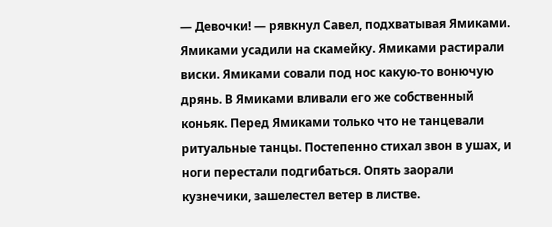— Девочки! — рявкнул Савел, подхватывая Ямиками.
Ямиками усадили на скамейку. Ямиками растирали виски. Ямиками совали под нос какую-то вонючую дрянь. В Ямиками вливали его же собственный коньяк. Перед Ямиками только что не танцевали ритуальные танцы. Постепенно стихал звон в ушах, и ноги перестали подгибаться. Опять заорали кузнечики, зашелестел ветер в листве.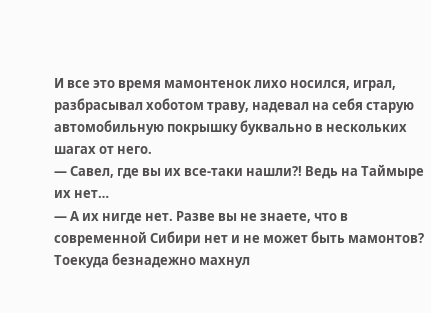И все это время мамонтенок лихо носился, играл, разбрасывал хоботом траву, надевал на себя старую автомобильную покрышку буквально в нескольких шагах от него.
— Савел, где вы их все-таки нашли?! Ведь на Таймыре их нет…
— А их нигде нет. Разве вы не знаете, что в современной Сибири нет и не может быть мамонтов?
Тоекуда безнадежно махнул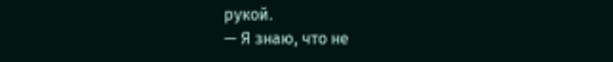рукой.
— Я знаю, что не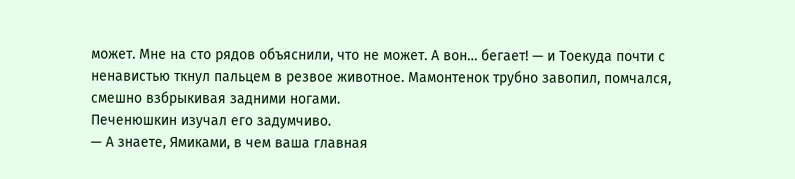может. Мне на сто рядов объяснили, что не может. А вон… бегает! — и Тоекуда почти с ненавистью ткнул пальцем в резвое животное. Мамонтенок трубно завопил, помчался, смешно взбрыкивая задними ногами.
Печенюшкин изучал его задумчиво.
— А знаете, Ямиками, в чем ваша главная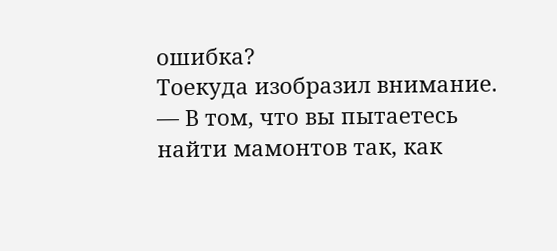ошибка?
Тоекуда изобразил внимание.
— В том, что вы пытаетесь найти мамонтов так, как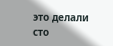это делали сто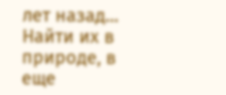лет назад… Найти их в природе, в еще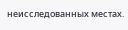неисследованных местах.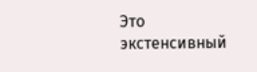Это экстенсивный